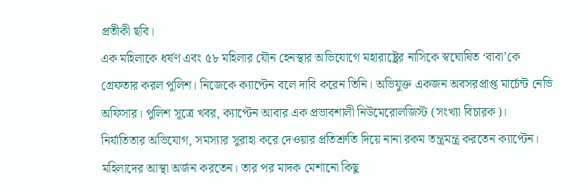প্রতীকী ছবি।
এক মহিলাকে ধর্ষণ এবং ৫৮ মহিলার যৌন হেনস্থার অভিযোগে মহারাষ্ট্রের নাসিকে স্বঘোষিত ‘বাবা’কে গ্রেফতার করল পুলিশ। নিজেকে ক্যাপ্টেন বলে দাবি করেন তিনি। অভিযুক্ত একজন অবসরপ্রাপ্ত মার্চেন্ট নেভি অফিসার। পুলিশ সূত্রে খবর, ক্যাপ্টেন আবার এক প্রভাবশালী নিউমেরোলজিস্ট (সংখ্যা বিচারক)।
নির্যাতিতার অভিযোগ, সমস্যার সুরাহা করে দেওয়ার প্রতিশ্রুতি দিয়ে নানা রকম তন্ত্রমন্ত্র করতেন ক্যাপ্টেন। মহিলাদের আস্থা অর্জন করতেন। তার পর মাদক মেশানো কিছু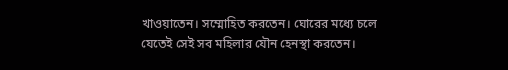খাওয়াতেন। সম্মোহিত করতেন। ঘোরের মধ্যে চলে যেতেই সেই সব মহিলার যৌন হেনস্থা করতেন।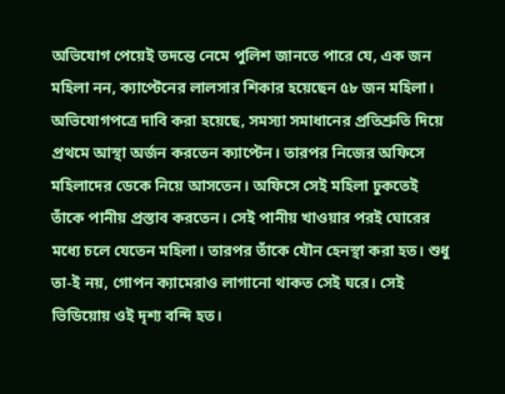অভিযোগ পেয়েই তদন্তে নেমে পুলিশ জানতে পারে যে, এক জন মহিলা নন, ক্যাপ্টেনের লালসার শিকার হয়েছেন ৫৮ জন মহিলা।
অভিযোগপত্রে দাবি করা হয়েছে, সমস্যা সমাধানের প্রতিশ্রুতি দিয়ে প্রথমে আস্থা অর্জন করতেন ক্যাপ্টেন। তারপর নিজের অফিসে মহিলাদের ডেকে নিয়ে আসতেন। অফিসে সেই মহিলা ঢুকতেই তাঁকে পানীয় প্রস্তাব করতেন। সেই পানীয় খাওয়ার পরই ঘোরের মধ্যে চলে যেতেন মহিলা। তারপর তাঁকে যৌন হেনস্থা করা হত। শুধু তা-ই নয়, গোপন ক্যামেরাও লাগানো থাকত সেই ঘরে। সেই ভিডিয়োয় ওই দৃশ্য বন্দি হত।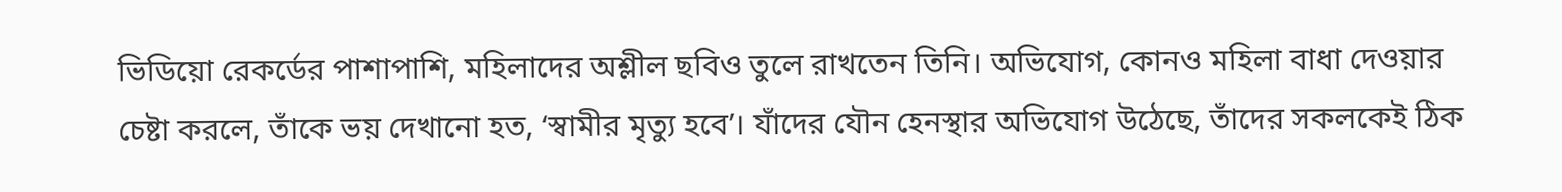ভিডিয়ো রেকর্ডের পাশাপাশি, মহিলাদের অশ্লীল ছবিও তুলে রাখতেন তিনি। অভিযোগ, কোনও মহিলা বাধা দেওয়ার চেষ্টা করলে, তাঁকে ভয় দেখানো হত, ‘স্বামীর মৃত্যু হবে’। যাঁদের যৌন হেনস্থার অভিযোগ উঠেছে, তাঁদের সকলকেই ঠিক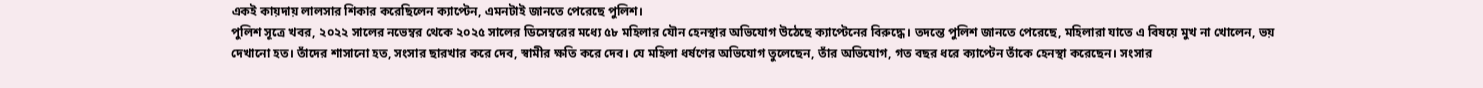একই কায়দায় লালসার শিকার করেছিলেন ক্যাপ্টেন, এমনটাই জানতে পেরেছে পুলিশ।
পুলিশ সূত্রে খবর, ২০২২ সালের নভেম্বর থেকে ২০২৫ সালের ডিসেম্বরের মধ্যে ৫৮ মহিলার যৌন হেনস্থার অভিযোগ উঠেছে ক্যাপ্টেনের বিরুদ্ধে। তদন্তে পুলিশ জানতে পেরেছে, মহিলারা যাতে এ বিষয়ে মুখ না খোলেন, ভয় দেখানো হত। তাঁদের শাসানো হত, সংসার ছারখার করে দেব, স্বামীর ক্ষতি করে দেব। যে মহিলা ধর্ষণের অভিযোগ তুলেছেন, তাঁর অভিযোগ, গত বছর ধরে ক্যাপ্টেন তাঁকে হেনস্থা করেছেন। সংসার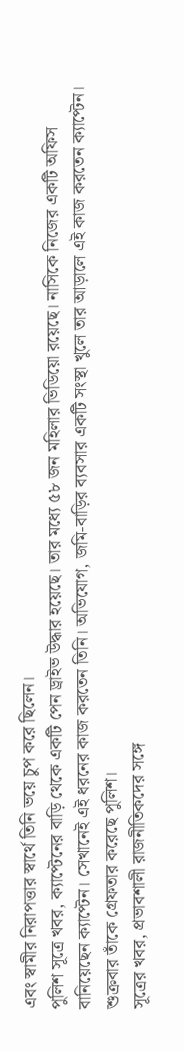এবং স্বামীর নিরাপত্তার স্বার্থে তিনি ভয়ে চুপ করে ছিলেন।
পুলিশ সূত্রে খবর, ক্যাপ্টেনের বাড়ি থেকে একটি পেন ড্রাইভ উদ্ধার হয়েছে। তার মধ্যে ৫৮ জন মহিলার ভিডিয়ো রয়েছে। নাসিকে নিজের একটি অফিস বানিয়েছেন ক্যাপ্টেন। সেখানেই এই ধরনের কাজ করতেন তিনি। অভিযোগ, জমি-বাড়ির ব্যবসার একটি সংস্থা খুলে তার আড়ালে এই কাজ করতেন ক্যাপ্টেন। শুক্রবার তাঁকে গ্রেফতার করেছে পুলিশ।
সূত্রের খবর, প্রভাবশালী রাজনীতিকদের সঙ্গে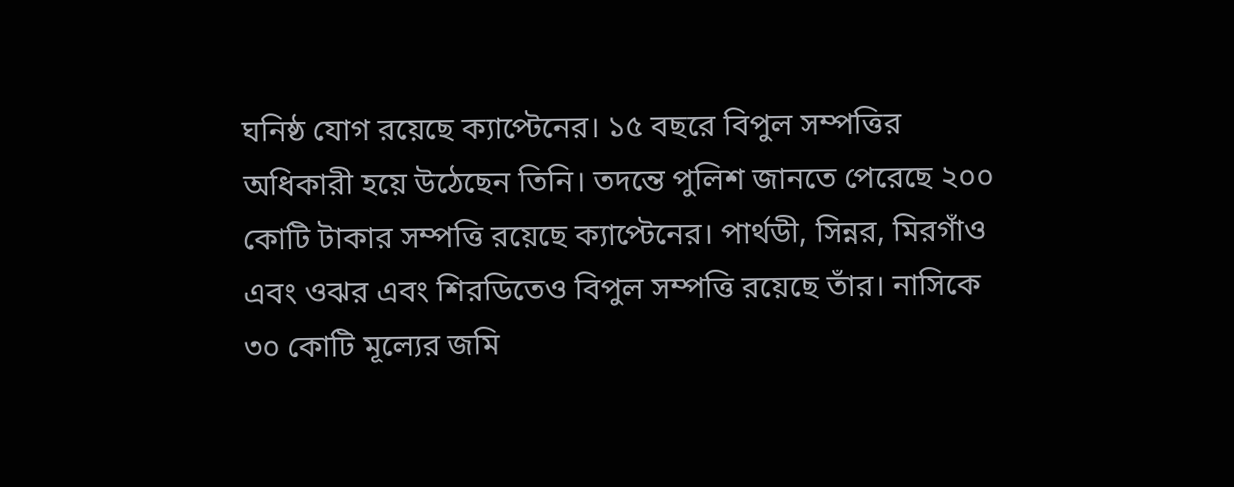ঘনিষ্ঠ যোগ রয়েছে ক্যাপ্টেনের। ১৫ বছরে বিপুল সম্পত্তির অধিকারী হয়ে উঠেছেন তিনি। তদন্তে পুলিশ জানতে পেরেছে ২০০ কোটি টাকার সম্পত্তি রয়েছে ক্যাপ্টেনের। পার্থডী, সিন্নর, মিরগাঁও এবং ওঝর এবং শিরডিতেও বিপুল সম্পত্তি রয়েছে তাঁর। নাসিকে ৩০ কোটি মূল্যের জমি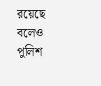রয়েছে বলেও পুলিশ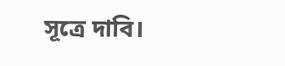সূত্রে দাবি।